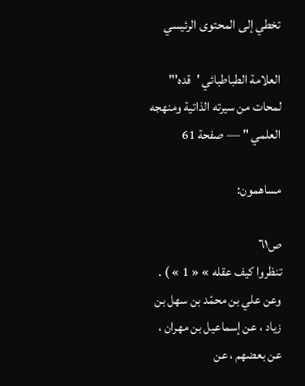تخطي إلى المحتوى الرئيسي

العلامة الطباطبائي 'قده'" لمحات من سيرته الذاتية ومنهجه العلمي " — صفحة 61

مساهمون:

ص٦١
تنظروا كيف عقله » « 1 » ) . وعن علي بن محمّد بن سهل بن زياد ، عن إسماعيل بن مهران ، عن بعضهم ، عن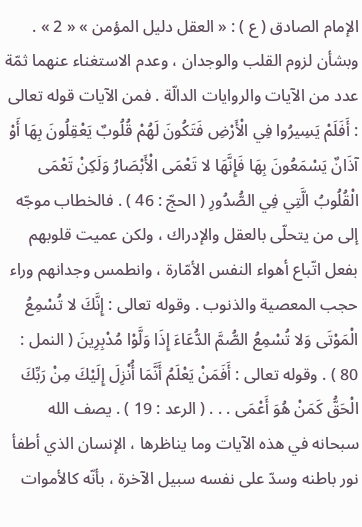الإمام الصادق ( ع ) : « العقل دليل المؤمن » « 2 » . وبشأن لزوم القلب والوجدان ، وعدم الاستغناء عنهما ثمّة عدد من الآيات والروايات الدالّة . فمن الآيات قوله تعالى : أَفَلَمْ يَسِيرُوا فِي الْأَرْضِ فَتَكُونَ لَهُمْ قُلُوبٌ يَعْقِلُونَ بِهَا أَوْ آذَانٌ يَسْمَعُونَ بِهَا فَإِنَّهَا لا تَعْمَى الْأَبْصَارُ وَلَكِنْ تَعْمَى الْقُلُوبُ الَّتِي فِي الصُّدُورِ ( الحجّ : 46 ) . فالخطاب موجّه إلى من يتحلّى بالعقل والإدراك ، ولكن عميت قلوبهم بفعل اتّباع أهواء النفس الأمّارة ، وانطمس وجدانهم وراء حجب المعصية والذنوب . وقوله تعالى : إِنَّكَ لا تُسْمِعُ الْمَوْتَى وَلا تُسْمِعُ الصُّمَّ الدُّعَاءَ إِذَا وَلَّوْا مُدْبِرِينَ ( النمل : 80 ) . وقوله تعالى : أَفَمَنْ يَعْلَمُ أَنَّمَا أُنْزِلَ إِلَيْكَ مِنْ رَبِّكَ الْحَقُّ كَمَنْ هُوَ أَعْمَى . . . ( الرعد : 19 ) . يصف الله سبحانه في هذه الآيات وما يناظرها ، الإنسان الذي أطفأ نور باطنه وسدّ على نفسه سبيل الآخرة ، بأنّه كالأموات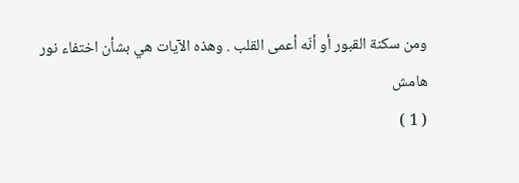ومن سكنة القبور أو أنّه أعمى القلب . وهذه الآيات هي بشأن اختفاء نور
هامش
( 1 )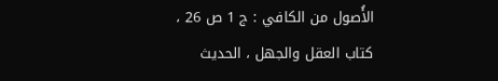الأُصول من الكافي : ج 1 ص 26 ، كتاب العقل والجهل ، الحديث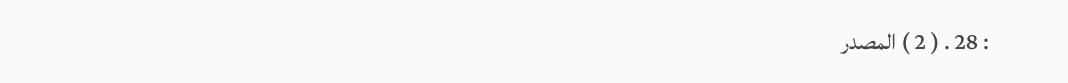: 28 . ( 2 ) المصدر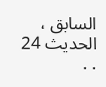السابق ، الحديث 24 . .